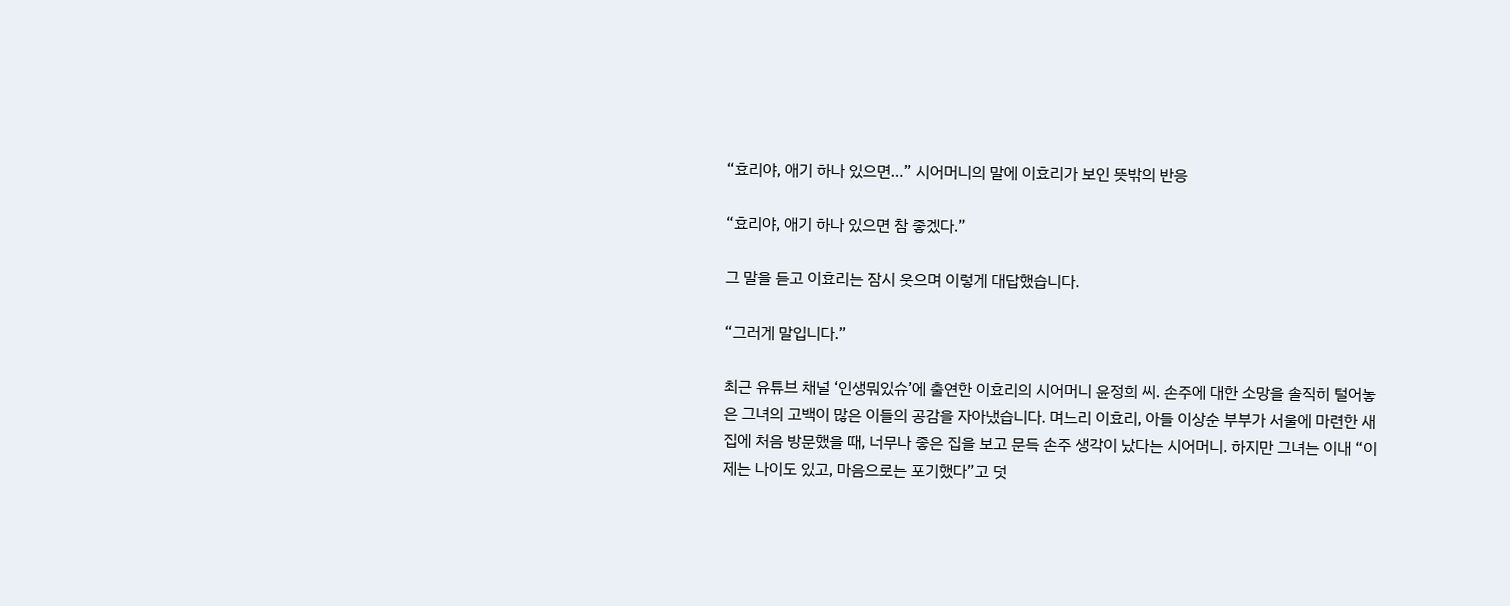“효리야, 애기 하나 있으면…” 시어머니의 말에 이효리가 보인 뜻밖의 반응

“효리야, 애기 하나 있으면 참 좋겠다.”

그 말을 듣고 이효리는 잠시 웃으며 이렇게 대답했습니다.

“그러게 말입니다.”

최근 유튜브 채널 ‘인생뭐있슈’에 출연한 이효리의 시어머니 윤정희 씨. 손주에 대한 소망을 솔직히 털어놓은 그녀의 고백이 많은 이들의 공감을 자아냈습니다. 며느리 이효리, 아들 이상순 부부가 서울에 마련한 새 집에 처음 방문했을 때, 너무나 좋은 집을 보고 문득 손주 생각이 났다는 시어머니. 하지만 그녀는 이내 “이제는 나이도 있고, 마음으로는 포기했다”고 덧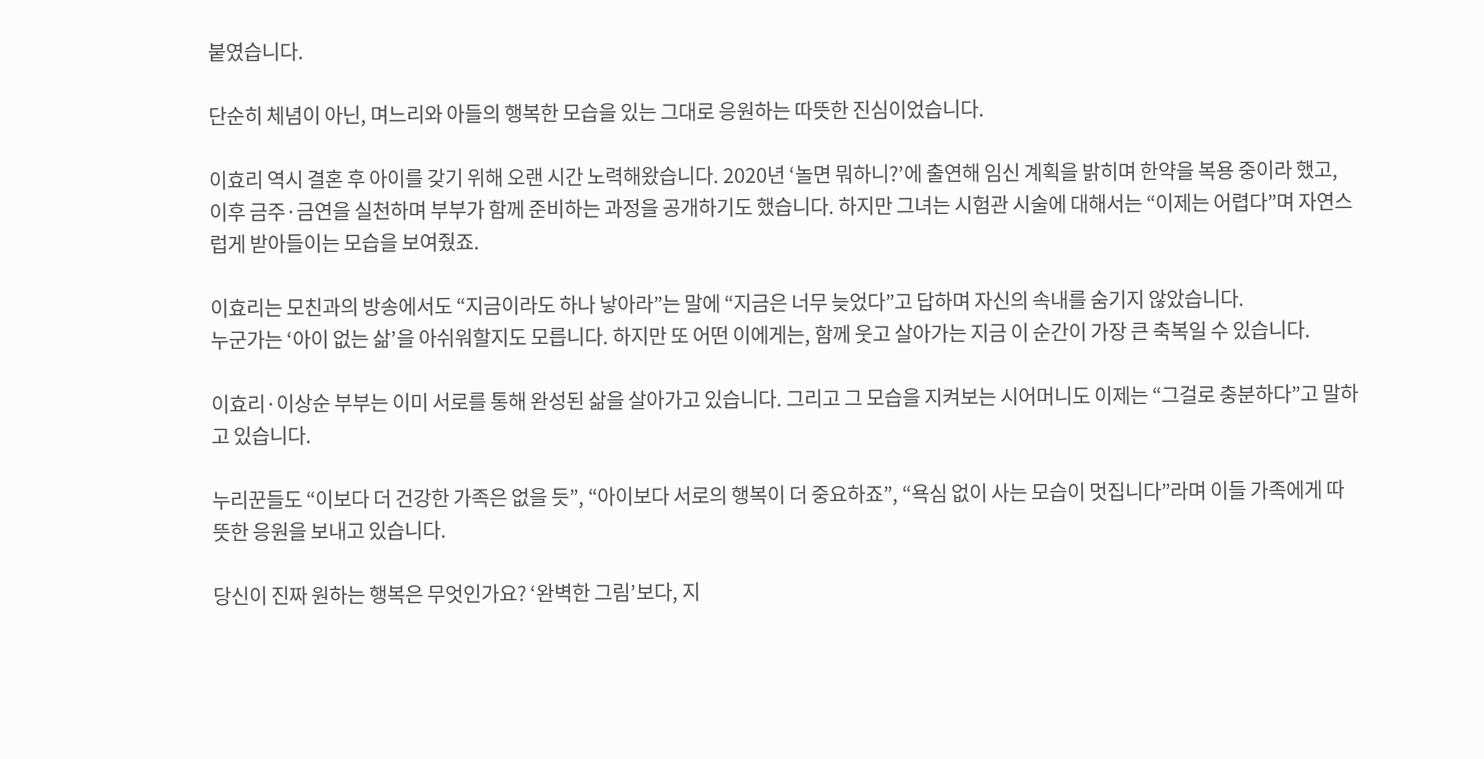붙였습니다.

단순히 체념이 아닌, 며느리와 아들의 행복한 모습을 있는 그대로 응원하는 따뜻한 진심이었습니다.

이효리 역시 결혼 후 아이를 갖기 위해 오랜 시간 노력해왔습니다. 2020년 ‘놀면 뭐하니?’에 출연해 임신 계획을 밝히며 한약을 복용 중이라 했고, 이후 금주·금연을 실천하며 부부가 함께 준비하는 과정을 공개하기도 했습니다. 하지만 그녀는 시험관 시술에 대해서는 “이제는 어렵다”며 자연스럽게 받아들이는 모습을 보여줬죠.

이효리는 모친과의 방송에서도 “지금이라도 하나 낳아라”는 말에 “지금은 너무 늦었다”고 답하며 자신의 속내를 숨기지 않았습니다.
누군가는 ‘아이 없는 삶’을 아쉬워할지도 모릅니다. 하지만 또 어떤 이에게는, 함께 웃고 살아가는 지금 이 순간이 가장 큰 축복일 수 있습니다.

이효리·이상순 부부는 이미 서로를 통해 완성된 삶을 살아가고 있습니다. 그리고 그 모습을 지켜보는 시어머니도 이제는 “그걸로 충분하다”고 말하고 있습니다.

누리꾼들도 “이보다 더 건강한 가족은 없을 듯”, “아이보다 서로의 행복이 더 중요하죠”, “욕심 없이 사는 모습이 멋집니다”라며 이들 가족에게 따뜻한 응원을 보내고 있습니다.

당신이 진짜 원하는 행복은 무엇인가요? ‘완벽한 그림’보다, 지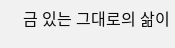금 있는 그대로의 삶이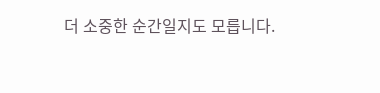더 소중한 순간일지도 모릅니다.